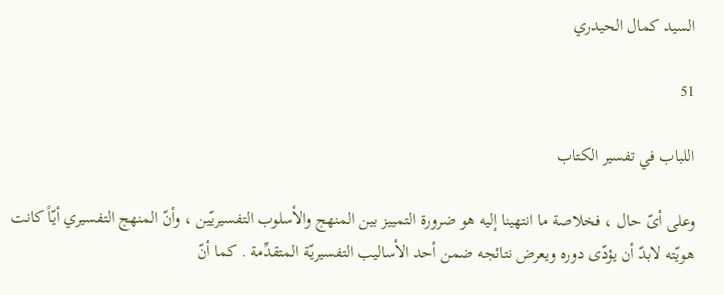السيد كمال الحيدري

51

اللباب في تفسير الكتاب

وعلى أىّ حال ، فخلاصة ما انتهينا إليه هو ضرورة التمييز بين المنهج والأسلوب التفسيريّين ، وأنّ المنهج التفسيري أيّاً كانت هويّته لابدّ أن يؤدّى دوره ويعرض نتائجه ضمن أحد الأساليب التفسيريّة المتقدِّمة . كما أنّ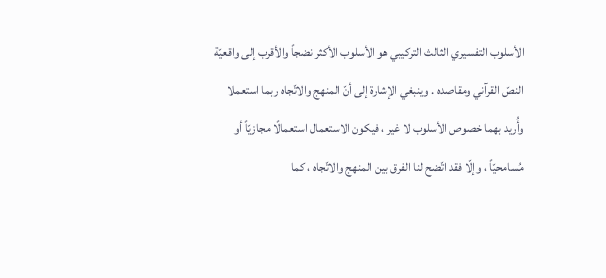الأسلوب التفسيري الثالث التركيبي هو الأسلوب الأكثر نضجاً والأقرب إلى واقعيّة النصّ القرآني ومقاصده . وينبغي الإشارة إلى أنّ المنهج والاتّجاه ربما استعملا وأُريد بهما خصوص الأسلوب لا غير ، فيكون الاستعمال استعمالًا مجازيّاً أو مُسامحيّاً ، وإلّا فقد اتّضح لنا الفرق بين المنهج والاتّجاه ، كما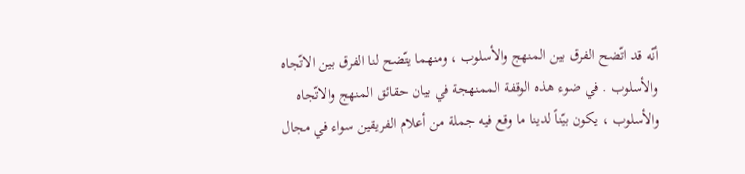أنّه قد اتّضح الفرق بين المنهج والأسلوب ، ومنهما يتّضح لنا الفرق بين الاتّجاه والأسلوب . في ضوء هذه الوقفة الممنهجة في بيان حقائق المنهج والاتّجاه والأسلوب ، يكون بيّناً لدينا ما وقع فيه جملة من أعلام الفريقين سواء في مجال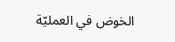الخوض في العمليّة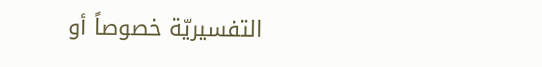التفسيريّة خصوصاً أو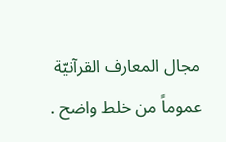مجال المعارف القرآنيّة عموماً من خلط واضح .